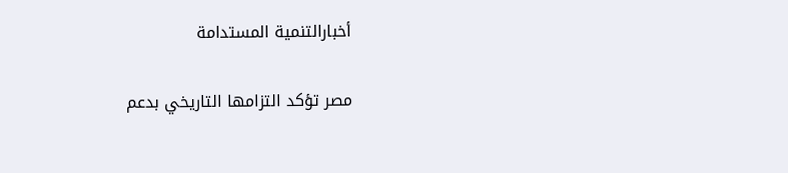أخبارالتنمية المستدامة

مصر تؤكد التزامها التاريخي بدعم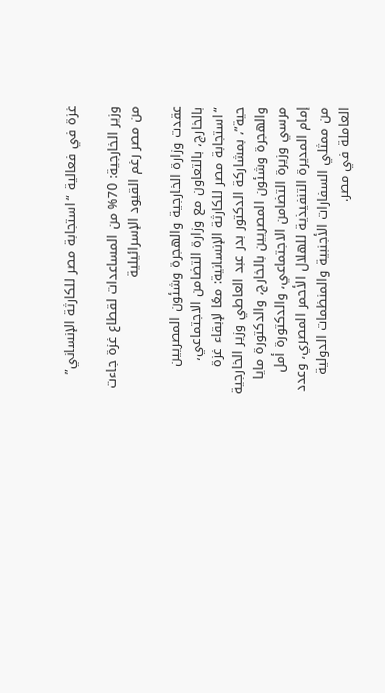غزة في فعالية “استجابة مصر للكارثة الإنساني”

وزير الخارجية: 70% من المساعدات لقطاع غزة جاءت من مصر رغم القيود الإسرائيلية

عقدت وزارة الخارجية والهجرة وشئون المصريين بالخارج، بالتعاون مع وزارة التضامن الاجتماعي، “استجابة مصر للكارثة الإنسانية: معًا لإبقاء غزة حية”، بمشاركة الدكتور بدر عبد العاطي وزير الخارجية والهجرة وشئون المصريين بالخارج، والدكتورة مايا مرسي وزيرة التضامن الاجتماعي، والدكتورة أمل إمام المديرة التنفيذية للهلال الأحمر المصري، وعدد من ممثلي السفارات الأجنبية والمنظمات الدولية العاملة في مصر.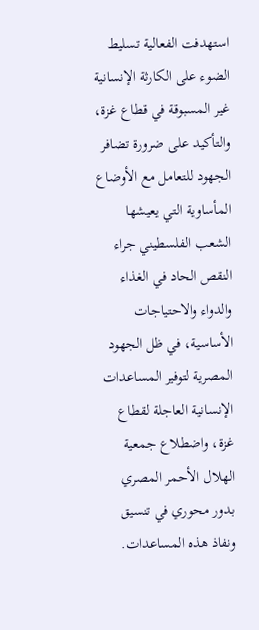استهدفت الفعالية تسليط الضوء على الكارثة الإنسانية غير المسبوقة في قطاع غزة، والتأكيد على ضرورة تضافر الجهود للتعامل مع الأوضاع المأساوية التي يعيشها الشعب الفلسطيني جراء النقص الحاد في الغذاء والدواء والاحتياجات الأساسية، في ظل الجهود المصرية لتوفير المساعدات الإنسانية العاجلة لقطاع غزة، واضطلاع جمعية الهلال الأحمر المصري بدور محوري في تنسيق ونفاذ هذه المساعدات.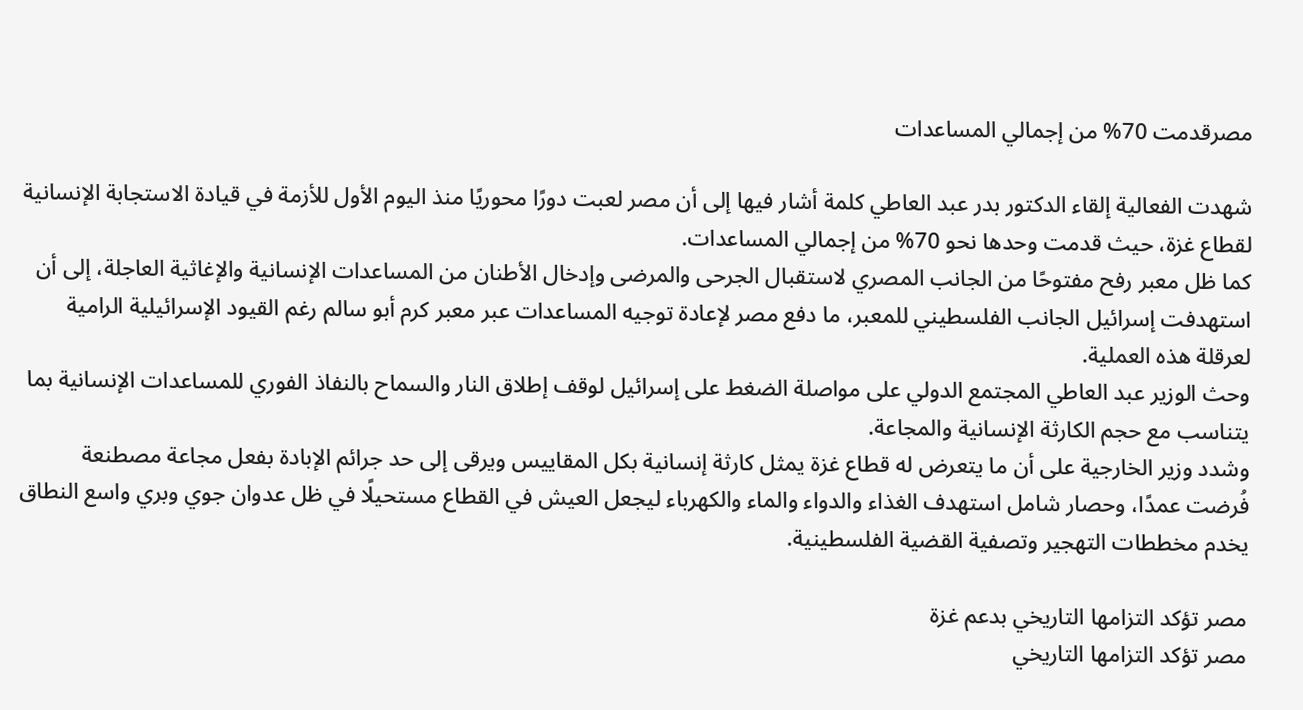مصرقدمت 70% من إجمالي المساعدات

شهدت الفعالية إلقاء الدكتور بدر عبد العاطي كلمة أشار فيها إلى أن مصر لعبت دورًا محوريًا منذ اليوم الأول للأزمة في قيادة الاستجابة الإنسانية لقطاع غزة، حيث قدمت وحدها نحو 70% من إجمالي المساعدات.
كما ظل معبر رفح مفتوحًا من الجانب المصري لاستقبال الجرحى والمرضى وإدخال الأطنان من المساعدات الإنسانية والإغاثية العاجلة، إلى أن استهدفت إسرائيل الجانب الفلسطيني للمعبر، ما دفع مصر لإعادة توجيه المساعدات عبر معبر كرم أبو سالم رغم القيود الإسرائيلية الرامية لعرقلة هذه العملية.
وحث الوزير عبد العاطي المجتمع الدولي على مواصلة الضغط على إسرائيل لوقف إطلاق النار والسماح بالنفاذ الفوري للمساعدات الإنسانية بما يتناسب مع حجم الكارثة الإنسانية والمجاعة.
وشدد وزير الخارجية على أن ما يتعرض له قطاع غزة يمثل كارثة إنسانية بكل المقاييس ويرقى إلى حد جرائم الإبادة بفعل مجاعة مصطنعة فُرضت عمدًا، وحصار شامل استهدف الغذاء والدواء والماء والكهرباء ليجعل العيش في القطاع مستحيلًا في ظل عدوان جوي وبري واسع النطاق يخدم مخططات التهجير وتصفية القضية الفلسطينية.

مصر تؤكد التزامها التاريخي بدعم غزة
مصر تؤكد التزامها التاريخي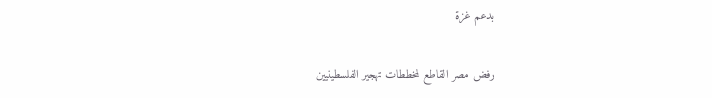بدعم غزة

رفض مصر القاطع لمخططات تهجير الفلسطينيين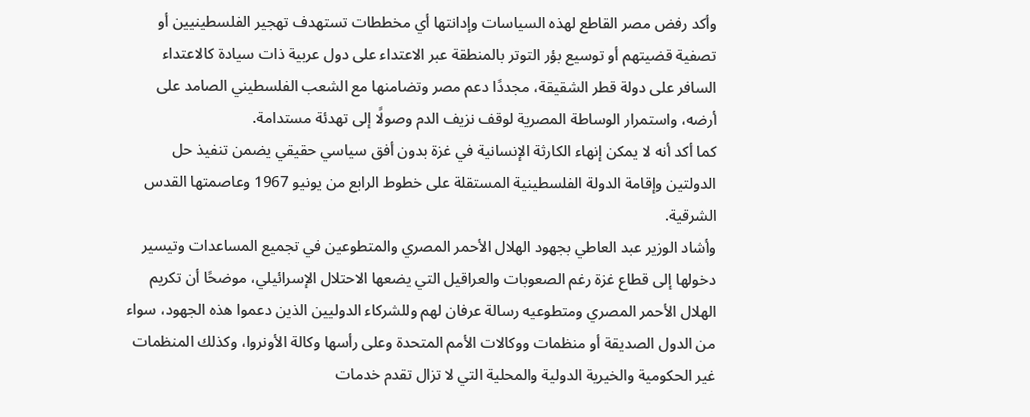وأكد رفض مصر القاطع لهذه السياسات وإدانتها أي مخططات تستهدف تهجير الفلسطينيين أو تصفية قضيتهم أو توسيع بؤر التوتر بالمنطقة عبر الاعتداء على دول عربية ذات سيادة كالاعتداء السافر على دولة قطر الشقيقة، مجددًا دعم مصر وتضامنها مع الشعب الفلسطيني الصامد على أرضه، واستمرار الوساطة المصرية لوقف نزيف الدم وصولًا إلى تهدئة مستدامة.
كما أكد أنه لا يمكن إنهاء الكارثة الإنسانية في غزة بدون أفق سياسي حقيقي يضمن تنفيذ حل الدولتين وإقامة الدولة الفلسطينية المستقلة على خطوط الرابع من يونيو 1967 وعاصمتها القدس الشرقية.
وأشاد الوزير عبد العاطي بجهود الهلال الأحمر المصري والمتطوعين في تجميع المساعدات وتيسير دخولها إلى قطاع غزة رغم الصعوبات والعراقيل التي يضعها الاحتلال الإسرائيلي، موضحًا أن تكريم الهلال الأحمر المصري ومتطوعيه رسالة عرفان لهم وللشركاء الدوليين الذين دعموا هذه الجهود، سواء من الدول الصديقة أو منظمات ووكالات الأمم المتحدة وعلى رأسها وكالة الأونروا، وكذلك المنظمات غير الحكومية والخيرية الدولية والمحلية التي لا تزال تقدم خدمات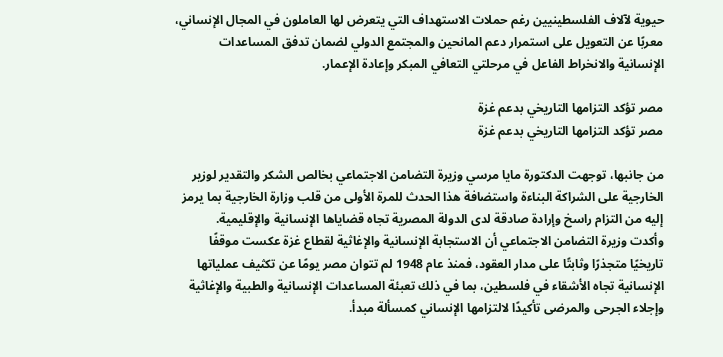حيوية لآلاف الفلسطينيين رغم حملات الاستهداف التي يتعرض لها العاملون في المجال الإنساني، معربًا عن التعويل على استمرار دعم المانحين والمجتمع الدولي لضمان تدفق المساعدات الإنسانية والانخراط الفاعل في مرحلتي التعافي المبكر وإعادة الإعمار.

مصر تؤكد التزامها التاريخي بدعم غزة
مصر تؤكد التزامها التاريخي بدعم غزة

من جانبها، توجهت الدكتورة مايا مرسي وزيرة التضامن الاجتماعي بخالص الشكر والتقدير لوزير الخارجية على الشراكة البناءة واستضافة هذا الحدث للمرة الأولى من قلب وزارة الخارجية بما يرمز إليه من التزام راسخ وإرادة صادقة لدى الدولة المصرية تجاه قضاياها الإنسانية والإقليمية.
وأكدت وزيرة التضامن الاجتماعي أن الاستجابة الإنسانية والإغاثية لقطاع غزة عكست موقفًا تاريخيًا متجذرًا وثابتًا على مدار العقود، فمنذ عام 1948 لم تتوان مصر يومًا عن تكثيف عملياتها الإنسانية تجاه الأشقاء في فلسطين، بما في ذلك تعبئة المساعدات الإنسانية والطبية والإغاثية وإجلاء الجرحى والمرضى تأكيدًا لالتزامها الإنساني كمسألة مبدأ.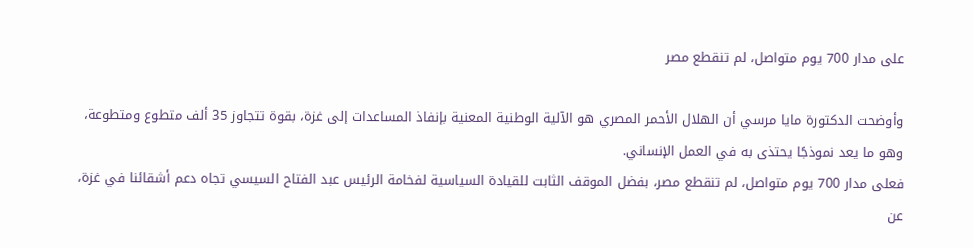على مدار 700 يوم متواصل، لم تنقطع مصر

وأوضحت الدكتورة مايا مرسي أن الهلال الأحمر المصري هو الآلية الوطنية المعنية بإنفاذ المساعدات إلى غزة، بقوة تتجاوز 35 ألف متطوع ومتطوعة، وهو ما يعد نموذجًا يحتذى به في العمل الإنساني.
فعلى مدار 700 يوم متواصل، لم تنقطع مصر، بفضل الموقف الثابت للقيادة السياسية لفخامة الرئيس عبد الفتاح السيسي تجاه دعم أشقائنا في غزة، عن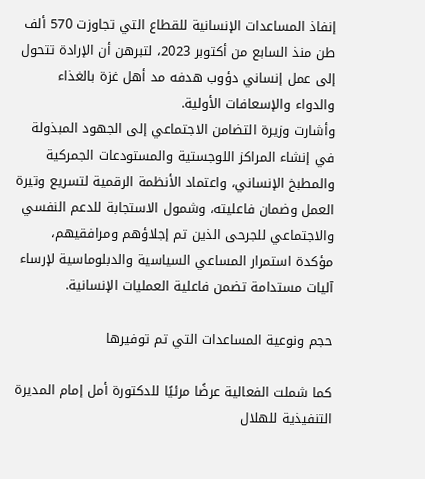إنفاذ المساعدات الإنسانية للقطاع التي تجاوزت 570 ألف طن منذ السابع من أكتوبر 2023، لتبرهن أن الإرادة تتحول إلى عمل إنساني دؤوب هدفه مد أهل غزة بالغذاء والدواء والإسعافات الأولية.
وأشارت وزيرة التضامن الاجتماعي إلى الجهود المبذولة في إنشاء المراكز اللوجستية والمستودعات الجمركية والمطبخ الإنساني، واعتماد الأنظمة الرقمية لتسريع وتيرة العمل وضمان فاعليته، وشمول الاستجابة للدعم النفسي والاجتماعي للجرحى الذين تم إجلاؤهم ومرافقيهم، مؤكدة استمرار المساعي السياسية والدبلوماسية لإرساء آليات مستدامة تضمن فاعلية العمليات الإنسانية.

حجم ونوعية المساعدات التي تم توفيرها

كما شملت الفعالية عرضًا مرئيًا للدكتورة أمل إمام المديرة التنفيذية للهلال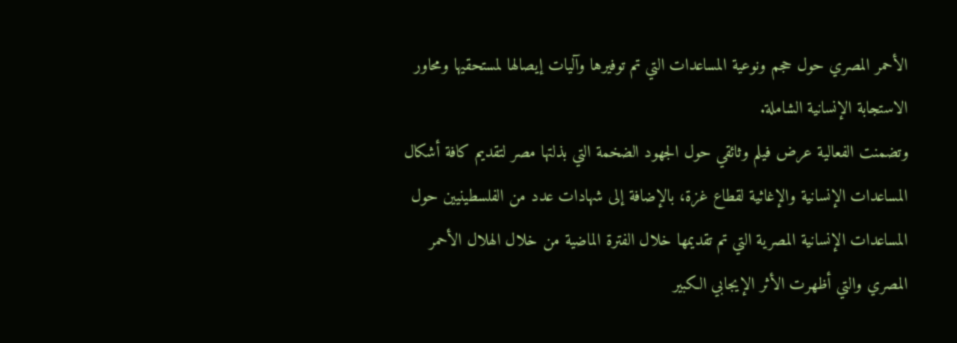الأحمر المصري حول حجم ونوعية المساعدات التي تم توفيرها وآليات إيصالها لمستحقيها ومحاور الاستجابة الإنسانية الشاملة.
وتضمنت الفعالية عرض فيلم وثائقي حول الجهود الضخمة التي بذلتها مصر لتقديم كافة أشكال المساعدات الإنسانية والإغاثية لقطاع غزة، بالإضافة إلى شهادات عدد من الفلسطينيين حول المساعدات الإنسانية المصرية التي تم تقديمها خلال الفترة الماضية من خلال الهلال الأحمر المصري والتي أظهرت الأثر الإيجابي الكبير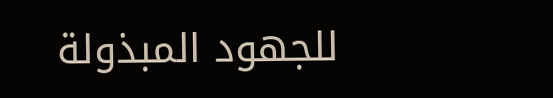للجهود المبذولة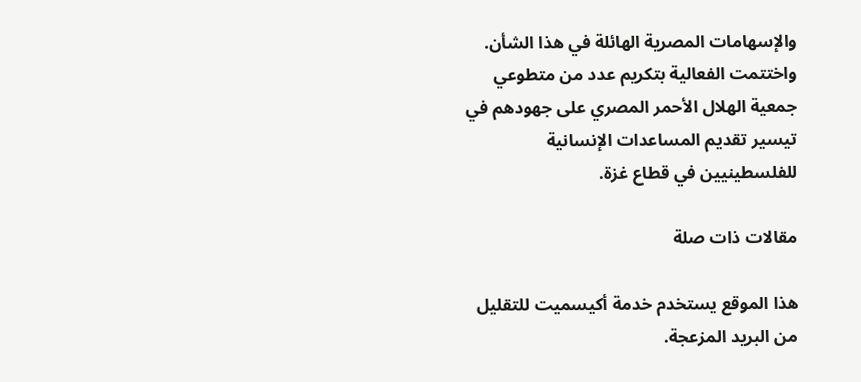والإسهامات المصرية الهائلة في هذا الشأن.
واختتمت الفعالية بتكريم عدد من متطوعي جمعية الهلال الأحمر المصري على جهودهم في تيسير تقديم المساعدات الإنسانية للفلسطينيين في قطاع غزة.

مقالات ذات صلة

هذا الموقع يستخدم خدمة أكيسميت للتقليل من البريد المزعجة.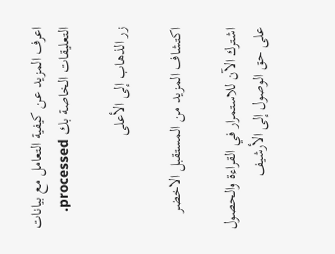اعرف المزيد عن كيفية التعامل مع بيانات التعليقات الخاصة بك processed.

زر الذهاب إلى الأعلى

اكتشاف المزيد من المستقبل الاخضر

اشترك الآن للاستمرار في القراءة والحصول على حق الوصول إلى الأرشيف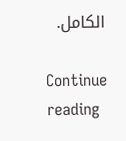الكامل.

Continue reading